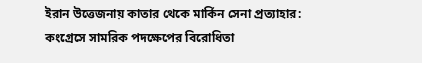ইরান উত্তেজনায় কাতার থেকে মার্কিন সেনা প্রত্যাহার: কংগ্রেসে সামরিক পদক্ষেপের বিরোধিতা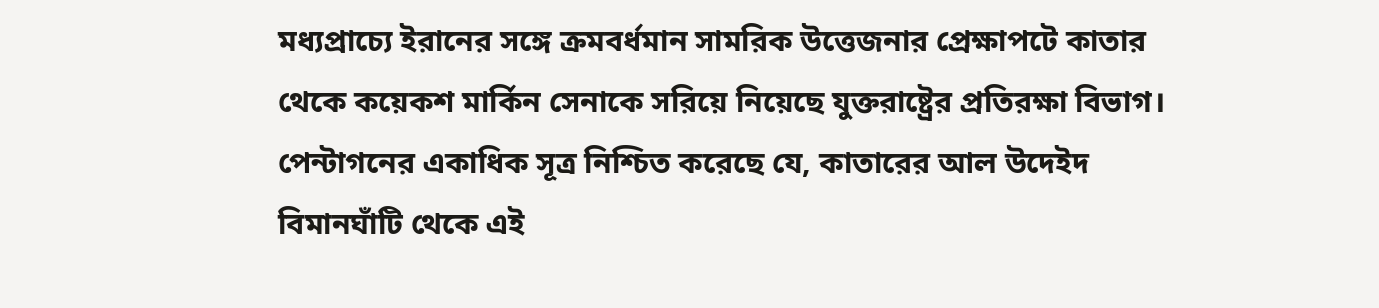মধ্যপ্রাচ্যে ইরানের সঙ্গে ক্রমবর্ধমান সামরিক উত্তেজনার প্রেক্ষাপটে কাতার থেকে কয়েকশ মার্কিন সেনাকে সরিয়ে নিয়েছে যুক্তরাষ্ট্রের প্রতিরক্ষা বিভাগ। পেন্টাগনের একাধিক সূত্র নিশ্চিত করেছে যে, কাতারের আল উদেইদ বিমানঘাঁটি থেকে এই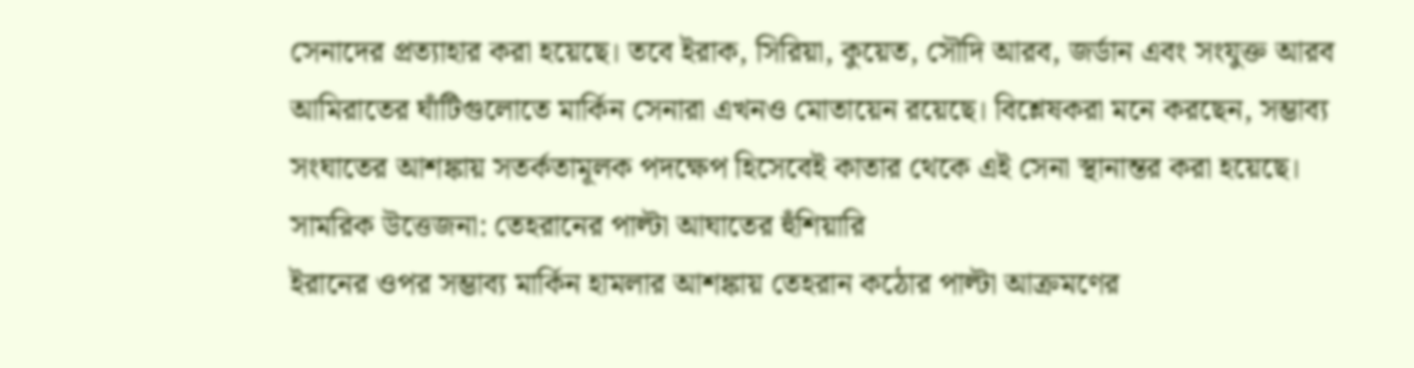সেনাদের প্রত্যাহার করা হয়েছে। তবে ইরাক, সিরিয়া, কুয়েত, সৌদি আরব, জর্ডান এবং সংযুক্ত আরব আমিরাতের ঘাঁটিগুলোতে মার্কিন সেনারা এখনও মোতায়েন রয়েছে। বিশ্লেষকরা মনে করছেন, সম্ভাব্য সংঘাতের আশঙ্কায় সতর্কতামূলক পদক্ষেপ হিসেবেই কাতার থেকে এই সেনা স্থানান্তর করা হয়েছে।
সামরিক উত্তেজনা: তেহরানের পাল্টা আঘাতের হুঁশিয়ারি
ইরানের ওপর সম্ভাব্য মার্কিন হামলার আশঙ্কায় তেহরান কঠোর পাল্টা আক্রমণের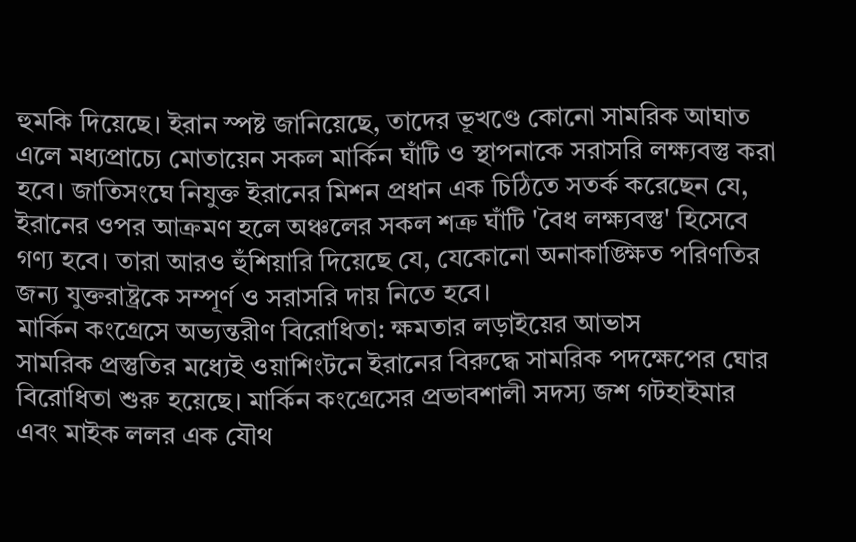হুমকি দিয়েছে। ইরান স্পষ্ট জানিয়েছে, তাদের ভূখণ্ডে কোনো সামরিক আঘাত এলে মধ্যপ্রাচ্যে মোতায়েন সকল মার্কিন ঘাঁটি ও স্থাপনাকে সরাসরি লক্ষ্যবস্তু করা হবে। জাতিসংঘে নিযুক্ত ইরানের মিশন প্রধান এক চিঠিতে সতর্ক করেছেন যে, ইরানের ওপর আক্রমণ হলে অঞ্চলের সকল শত্রু ঘাঁটি 'বৈধ লক্ষ্যবস্তু' হিসেবে গণ্য হবে। তারা আরও হুঁশিয়ারি দিয়েছে যে, যেকোনো অনাকাঙ্ক্ষিত পরিণতির জন্য যুক্তরাষ্ট্রকে সম্পূর্ণ ও সরাসরি দায় নিতে হবে।
মার্কিন কংগ্রেসে অভ্যন্তরীণ বিরোধিতা: ক্ষমতার লড়াইয়ের আভাস
সামরিক প্রস্তুতির মধ্যেই ওয়াশিংটনে ইরানের বিরুদ্ধে সামরিক পদক্ষেপের ঘোর বিরোধিতা শুরু হয়েছে। মার্কিন কংগ্রেসের প্রভাবশালী সদস্য জশ গটহাইমার এবং মাইক ললর এক যৌথ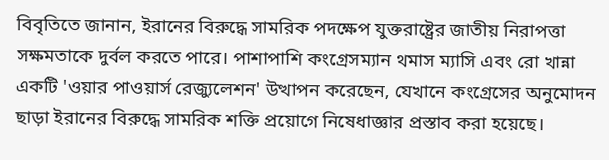বিবৃতিতে জানান, ইরানের বিরুদ্ধে সামরিক পদক্ষেপ যুক্তরাষ্ট্রের জাতীয় নিরাপত্তা সক্ষমতাকে দুর্বল করতে পারে। পাশাপাশি কংগ্রেসম্যান থমাস ম্যাসি এবং রো খান্না একটি 'ওয়ার পাওয়ার্স রেজ্যুলেশন' উত্থাপন করেছেন, যেখানে কংগ্রেসের অনুমোদন ছাড়া ইরানের বিরুদ্ধে সামরিক শক্তি প্রয়োগে নিষেধাজ্ঞার প্রস্তাব করা হয়েছে।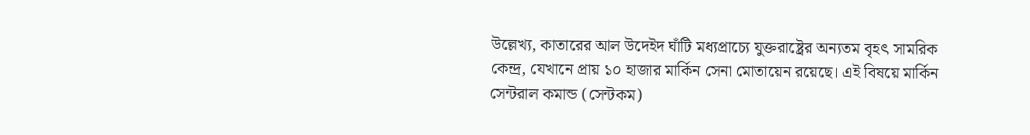উল্লেখ্য, কাতারের আল উদেইদ ঘাঁটি মধ্যপ্রাচ্যে যুক্তরাষ্ট্রের অন্যতম বৃহৎ সামরিক কেন্দ্র, যেখানে প্রায় ১০ হাজার মার্কিন সেনা মোতায়েন রয়েছে। এই বিষয়ে মার্কিন সেন্টরাল কমান্ড (সেন্টকম)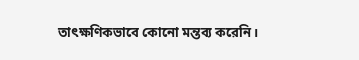তাৎক্ষণিকভাবে কোনো মন্তব্য করেনি।